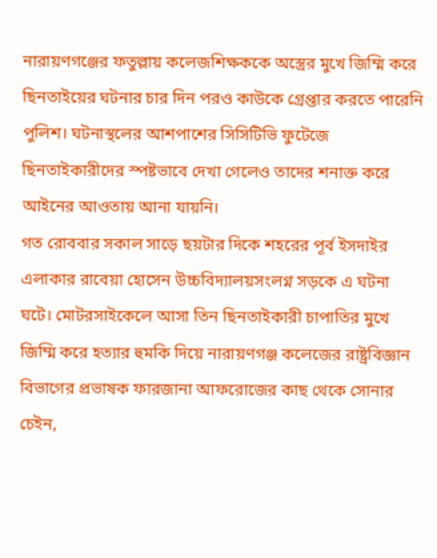নারায়ণগঞ্জের ফতুল্লায় কলেজশিক্ষককে অস্ত্রের মুখে জিম্মি করে ছিনতাইয়ের ঘটনার চার দিন পরও কাউকে গ্রেপ্তার করতে পারেনি পুলিশ। ঘটনাস্থলের আশপাশের সিসিটিভি ফুটেজে ছিনতাইকারীদের স্পষ্টভাবে দেখা গেলেও তাদের শনাক্ত করে আইনের আওতায় আনা যায়নি।
গত রোববার সকাল সাড়ে ছয়টার দিকে শহরের পূর্ব ইসদাইর এলাকার রাবেয়া হোসেন উচ্চবিদ্যালয়সংলগ্ন সড়কে এ ঘটনা ঘটে। মোটরসাইকেলে আসা তিন ছিনতাইকারী চাপাতির মুখে জিম্মি করে হত্যার হুমকি দিয়ে নারায়ণগঞ্জ কলেজের রাষ্ট্রবিজ্ঞান বিভাগের প্রভাষক ফারজানা আফরোজের কাছ থেকে সোনার চেইন,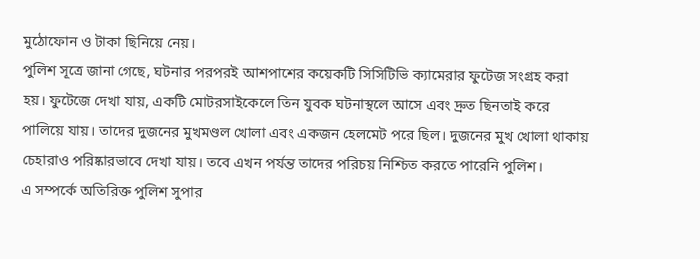মুঠোফোন ও টাকা ছিনিয়ে নেয়।
পুলিশ সূত্রে জানা গেছে, ঘটনার পরপরই আশপাশের কয়েকটি সিসিটিভি ক্যামেরার ফুটেজ সংগ্রহ করা হয়। ফুটেজে দেখা যায়, একটি মোটরসাইকেলে তিন যুবক ঘটনাস্থলে আসে এবং দ্রুত ছিনতাই করে পালিয়ে যায়। তাদের দুজনের মুখমণ্ডল খোলা এবং একজন হেলমেট পরে ছিল। দুজনের মুখ খোলা থাকায় চেহারাও পরিষ্কারভাবে দেখা যায়। তবে এখন পর্যন্ত তাদের পরিচয় নিশ্চিত করতে পারেনি পুলিশ।
এ সম্পর্কে অতিরিক্ত পুলিশ সুপার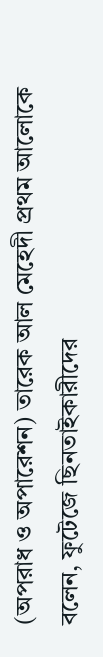(অপরাধ ও অপারেশন) তারেক আল মেহেদী প্রথম আলোকে বলেন, ফুটেজে ছিনতাইকারীদের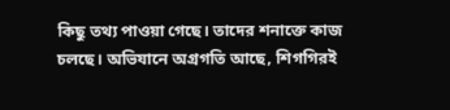কিছু তথ্য পাওয়া গেছে। তাদের শনাক্তে কাজ চলছে। অভিযানে অগ্রগতি আছে, শিগগিরই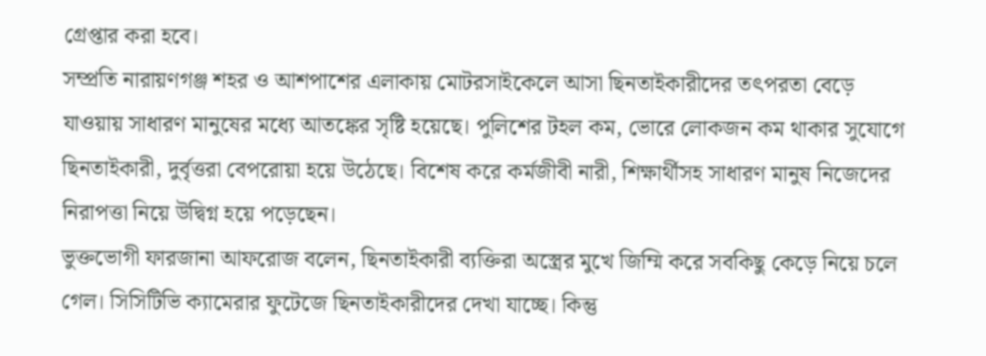গ্রেপ্তার করা হবে।
সম্প্রতি নারায়ণগঞ্জ শহর ও আশপাশের এলাকায় মোটরসাইকেলে আসা ছিনতাইকারীদের তৎপরতা বেড়ে যাওয়ায় সাধারণ মানুষের মধ্যে আতঙ্কের সৃষ্টি হয়েছে। পুলিশের টহল কম, ভোরে লোকজন কম থাকার সুযোগে ছিনতাইকারী, দুর্বৃত্তরা বেপরোয়া হয়ে উঠেছে। বিশেষ করে কর্মজীবী নারী, শিক্ষার্থীসহ সাধারণ মানুষ নিজেদের নিরাপত্তা নিয়ে উদ্বিগ্ন হয়ে পড়েছেন।
ভুক্তভোগী ফারজানা আফরোজ বলেন, ছিনতাইকারী ব্যক্তিরা অস্ত্রের মুখে জিম্মি করে সবকিছু কেড়ে নিয়ে চলে গেল। সিসিটিভি ক্যামেরার ফুটেজে ছিনতাইকারীদের দেখা যাচ্ছে। কিন্তু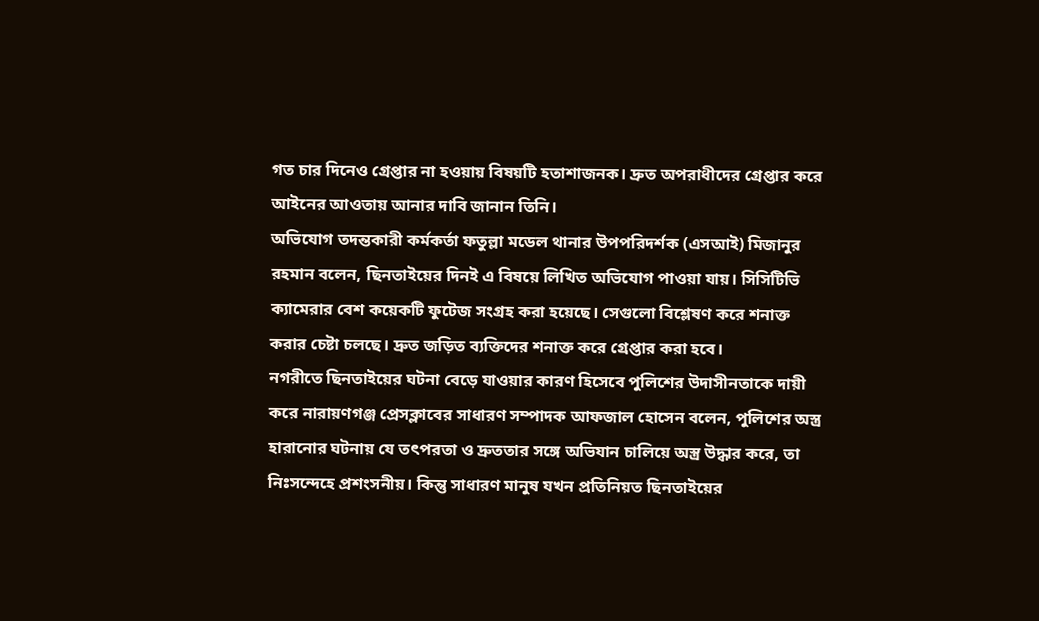গত চার দিনেও গ্রেপ্তার না হওয়ায় বিষয়টি হতাশাজনক। দ্রুত অপরাধীদের গ্রেপ্তার করে আইনের আওতায় আনার দাবি জানান তিনি।
অভিযোগ তদন্তকারী কর্মকর্তা ফতুল্লা মডেল থানার উপপরিদর্শক (এসআই) মিজানুর রহমান বলেন, ছিনতাইয়ের দিনই এ বিষয়ে লিখিত অভিযোগ পাওয়া যায়। সিসিটিভি ক্যামেরার বেশ কয়েকটি ফুটেজ সংগ্রহ করা হয়েছে। সেগুলো বিশ্লেষণ করে শনাক্ত করার চেষ্টা চলছে। দ্রুত জড়িত ব্যক্তিদের শনাক্ত করে গ্রেপ্তার করা হবে।
নগরীতে ছিনতাইয়ের ঘটনা বেড়ে যাওয়ার কারণ হিসেবে পুলিশের উদাসীনতাকে দায়ী করে নারায়ণগঞ্জ প্রেসক্লাবের সাধারণ সম্পাদক আফজাল হোসেন বলেন, পুলিশের অস্ত্র হারানোর ঘটনায় যে তৎপরতা ও দ্রুততার সঙ্গে অভিযান চালিয়ে অস্ত্র উদ্ধার করে, তা নিঃসন্দেহে প্রশংসনীয়। কিন্তু সাধারণ মানুষ যখন প্রতিনিয়ত ছিনতাইয়ের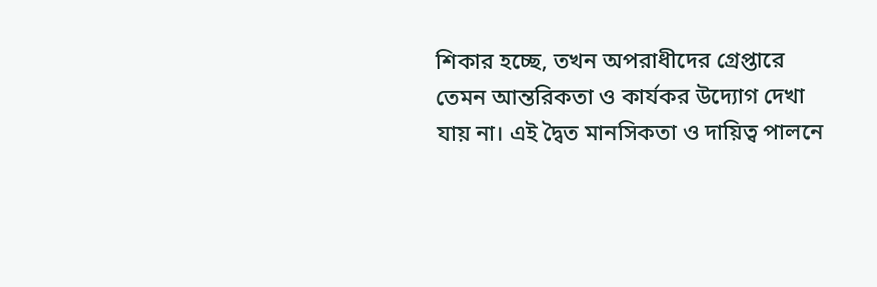শিকার হচ্ছে, তখন অপরাধীদের গ্রেপ্তারে তেমন আন্তরিকতা ও কার্যকর উদ্যোগ দেখা যায় না। এই দ্বৈত মানসিকতা ও দায়িত্ব পালনে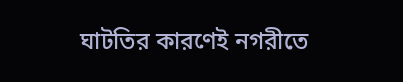ঘাটতির কারণেই নগরীতে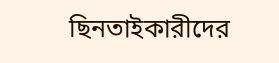ছিনতাইকারীদের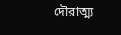দৌরাত্ম্য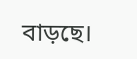বাড়ছে।